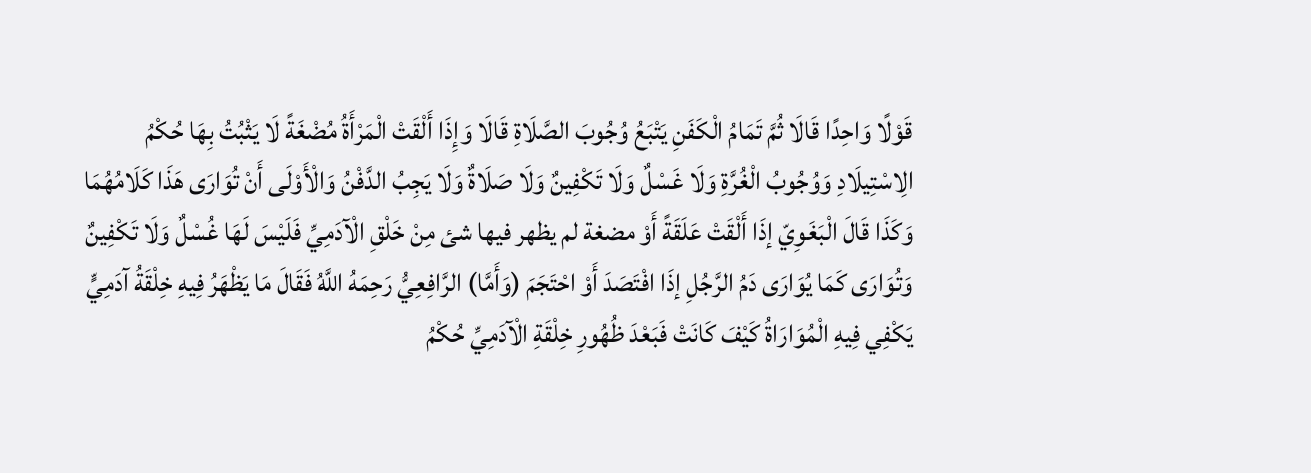قَوْلًا وَاحِدًا قَالَا ثُمَّ تَمَامُ الْكَفَنِ يَتْبَعُ وُجُوبَ الصَّلَاةِ قَالَا وَإِذَا أَلْقَتْ الْمَرْأَةُ مُضْغَةً لَا يَثْبُتُ بِهَا حُكْمُ الِاسْتِيلَادِ وَوُجُوبُ الْغُرَّةِ وَلَا غَسْلٌ وَلَا تَكْفِينٌ وَلَا صَلَاةٌ وَلَا يَجِبُ الدَّفْنُ وَالْأَوْلَى أَنْ تُوَارَى هَذَا كَلَامُهُمَا وَكَذَا قَالَ الْبَغَوِيّ إذَا أَلْقَتْ عَلَقَةً أَوْ مضغة لم يظهر فيها شئ مِنْ خَلْقِ الْآدَمِيِّ فَلَيْسَ لَهَا غُسْلٌ وَلَا تَكْفِينٌ وَتُوَارَى كَمَا يُوَارَى دَمُ الرَّجُلِ إذَا افْتَصَدَ أَوْ احْتَجَمَ (وَأَمَّا) الرَّافِعِيُّ رَحِمَهُ اللَّهُ فَقَالَ مَا يَظْهَرُ فِيهِ خِلْقَةُ آدَمِيٍّ يَكْفِي فِيهِ الْمُوَارَاةُ كَيْفَ كَانَتْ فَبَعْدَ ظُهُورِ خِلْقَةِ الْآدَمِيِّ حُكْمُ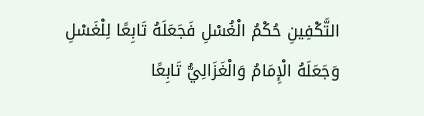التَّكْفِينِ حُكْمُ الْغُسْلِ فَجَعَلَهُ تَابِعًا لِلْغَسْلِ وَجَعَلَهُ الْإِمَامُ وَالْغَزَالِيُّ تَابِعًا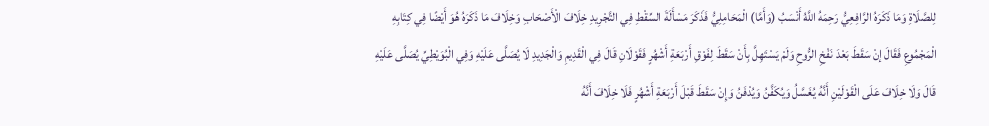لِلصَّلَاةِ وَمَا ذَكَرَهُ الرَّافِعِيُّ رَحِمَهُ اللَّهُ أَنْسَبُ (وَأَمَّا) الْمَحَامِلِيُّ فَذَكَرَ مَسْأَلَةَ السِّقْطِ فِي التَّجْرِيدِ خِلَافَ الْأَصْحَابِ وَخِلَافَ مَا ذَكَرَهُ هُوَ أَيْضًا فِي كِتَابِهِ الْمَجْمُوعِ فَقَالَ إنْ سَقَطَ بَعْدَ نَفْخِ الرُّوحِ وَلَمْ يَسْتَهِلَّ بِأَنْ سَقَطَ لِفَوْقِ أَرْبَعَةِ أَشْهُرٍ فَقَوْلَانِ قَالَ فِي الْقَدِيمِ وَالْجَدِيدِ لَا يُصَلَّى عَلَيْهِ وَفِي الْبُوَيْطِيِّ يُصَلَّى عَلَيْهِ قَالَ وَلَا خِلَافَ عَلَى الْقَوْلَيْنِ أَنَّهُ يُغَسَّلُ وَيُكَفَّنُ وَيُدْفَنُ وَإِنْ سَقَطَ قَبْلَ أَرْبَعَةِ أَشْهُرٍ فَلَا خِلَافَ أَنَّهُ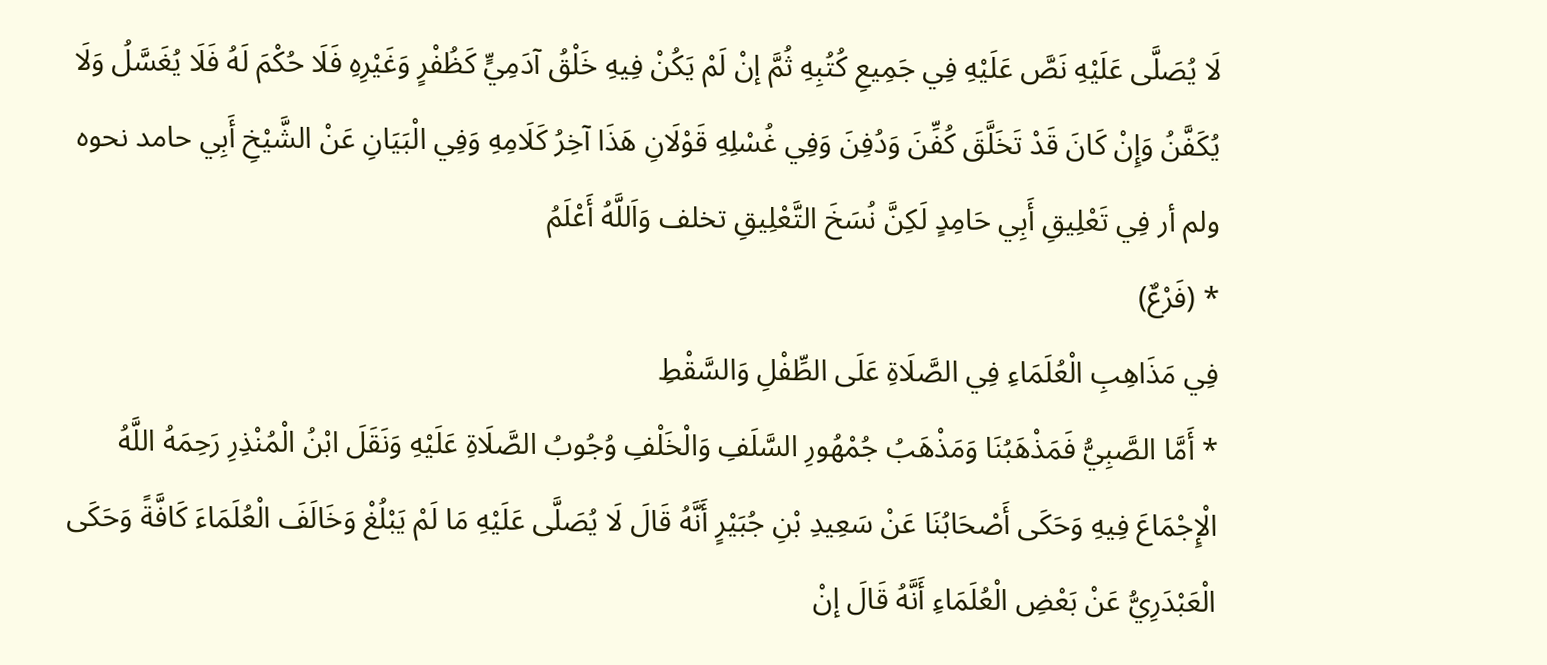لَا يُصَلَّى عَلَيْهِ نَصَّ عَلَيْهِ فِي جَمِيعِ كُتُبِهِ ثُمَّ إنْ لَمْ يَكُنْ فِيهِ خَلْقُ آدَمِيٍّ كَظُفْرٍ وَغَيْرِهِ فَلَا حُكْمَ لَهُ فَلَا يُغَسَّلُ وَلَا يُكَفَّنُ وَإِنْ كَانَ قَدْ تَخَلَّقَ كُفِّنَ وَدُفِنَ وَفِي غُسْلِهِ قَوْلَانِ هَذَا آخِرُ كَلَامِهِ وَفِي الْبَيَانِ عَنْ الشَّيْخِ أَبِي حامد نحوه ولم أر فِي تَعْلِيقِ أَبِي حَامِدٍ لَكِنَّ نُسَخَ التَّعْلِيقِ تخلف وَاَللَّهُ أَعْلَمُ
* (فَرْعٌ)
فِي مَذَاهِبِ الْعُلَمَاءِ فِي الصَّلَاةِ عَلَى الطِّفْلِ وَالسَّقْطِ
* أَمَّا الصَّبِيُّ فَمَذْهَبُنَا وَمَذْهَبُ جُمْهُورِ السَّلَفِ وَالْخَلْفِ وُجُوبُ الصَّلَاةِ عَلَيْهِ وَنَقَلَ ابْنُ الْمُنْذِرِ رَحِمَهُ اللَّهُ الْإِجْمَاعَ فِيهِ وَحَكَى أَصْحَابُنَا عَنْ سَعِيدِ بْنِ جُبَيْرٍ أَنَّهُ قَالَ لَا يُصَلَّى عَلَيْهِ مَا لَمْ يَبْلُغْ وَخَالَفَ الْعُلَمَاءَ كَافَّةً وَحَكَى الْعَبْدَرِيُّ عَنْ بَعْضِ الْعُلَمَاءِ أَنَّهُ قَالَ إنْ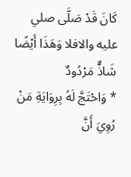كَانَ قَدْ صَلَّى صلي عليه والافلا وَهَذَا أَيْضًا شَاذٌّ مَرْدُودٌ
* وَاحْتَجَّ لَهُ بِرِوَايَةِ مَنْ
رُوِيَ أَنَّ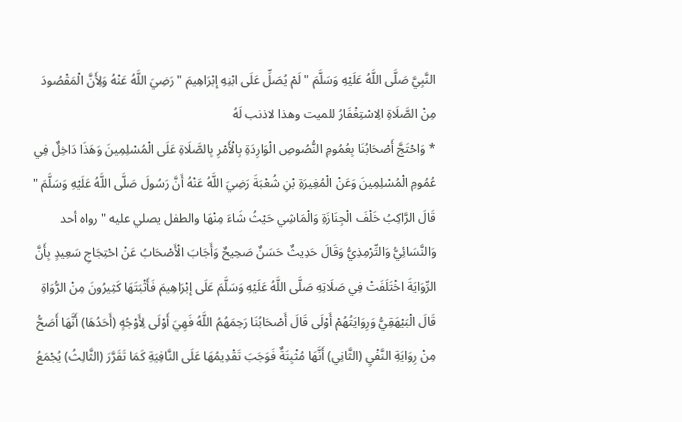النَّبِيَّ صَلَّى اللَّهُ عَلَيْهِ وَسَلَّمَ " لَمْ يُصَلِّ عَلَى ابْنِهِ إبْرَاهِيمَ " رَضِيَ اللَّهُ عَنْهُ وَلِأَنَّ الْمَقْصُودَ مِنْ الصَّلَاةِ الِاسْتِغْفَارُ للميت وهذا لاذنب لَهُ
* وَاحْتَجَّ أَصْحَابُنَا بِعُمُومِ النُّصُوصِ الْوَارِدَةِ بِالْأَمْرِ بِالصَّلَاةِ عَلَى الْمُسْلِمِينَ وَهَذَا دَاخِلٌ فِي عُمُومِ الْمُسْلِمِينَ وَعَنْ الْمُغِيرَةِ بْنِ شُعْبَةَ رَضِيَ اللَّهُ عَنْهُ أَنَّ رَسُولَ صَلَّى اللَّهُ عَلَيْهِ وَسَلَّمَ " قَالَ الرَّاكِبُ خَلْفَ الْجِنَازَةِ وَالْمَاشِي حَيْثُ شَاءَ مِنْهَا والطفل يصلي عليه " رواه أحد وَالنَّسَائِيُّ وَالتِّرْمِذِيُّ وَقَالَ حَدِيثٌ حَسَنٌ صَحِيحٌ وَأَجَابَ الْأَصْحَابُ عَنْ احْتِجَاجِ سَعِيدٍ بِأَنَّ الرِّوَايَةَ اخْتَلَفَتْ فِي صَلَاتِهِ صَلَّى اللَّهُ عَلَيْهِ وَسَلَّمَ عَلَى إبْرَاهِيمَ فَأَثْبَتَهَا كَثِيرُونَ مِنْ الرُّوَاةِ قَالَ الْبَيْهَقِيُّ وَرِوَايَتُهُمْ أَوْلَى قَالَ أَصْحَابُنَا رَحِمَهُمُ اللَّهُ فَهِيَ أَوْلَى لِأَوْجُهٍ (أَحَدُهَا) أَنَّهَا أَصَحُّ مِنْ رِوَايَةِ النَّفْيِ (الثَّانِي) أَنَّهَا مُثْبِتَةٌ فَوَجَبَ تَقْدِيمُهَا عَلَى النَّافِيَةِ كَمَا تَقَرَّرَ (الثَّالِثُ) يُجْمَعُ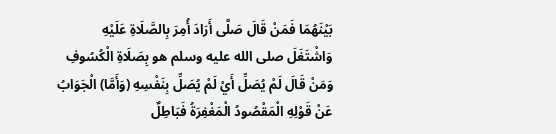بَيْنَهُمَا فَمَنْ قَالَ صَلَّى أَرَادَ أُمِرَ بِالصَّلَاةِ عَلَيْهِ وَاشْتَغَلَ صلى الله عليه وسلم هو بِصَلَاةِ الْكُسُوفِ وَمَنْ قَالَ لَمْ يُصَلِّ أَيْ لَمْ يُصَلِّ بِنَفْسِهِ (وَأَمَّا) الْجَوَابُ عَنْ قَوْلِهِ الْمَقْصُودُ الْمَغْفِرَةُ فَبَاطِلٌ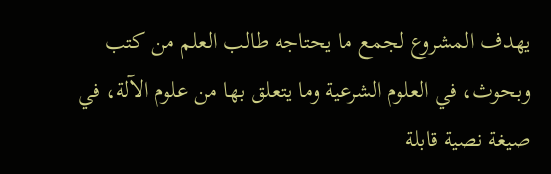يهدف المشروع لجمع ما يحتاجه طالب العلم من كتب وبحوث، في العلوم الشرعية وما يتعلق بها من علوم الآلة، في صيغة نصية قابلة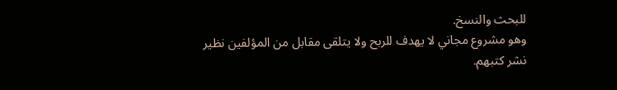للبحث والنسخ.
وهو مشروع مجاني لا يهدف للربح ولا يتلقى مقابل من المؤلفين نظير نشر كتبهم.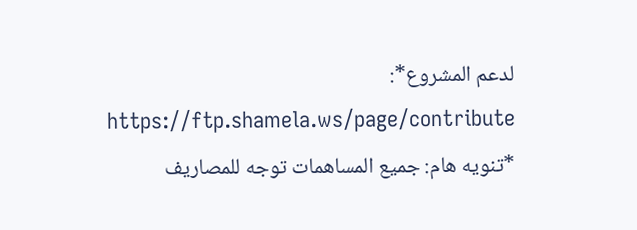لدعم المشروع*: https://ftp.shamela.ws/page/contribute
*تنويه هام: جميع المساهمات توجه للمصاريف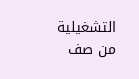التشغيلية من صف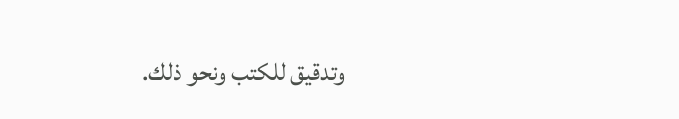وتدقيق للكتب ونحو ذلك.